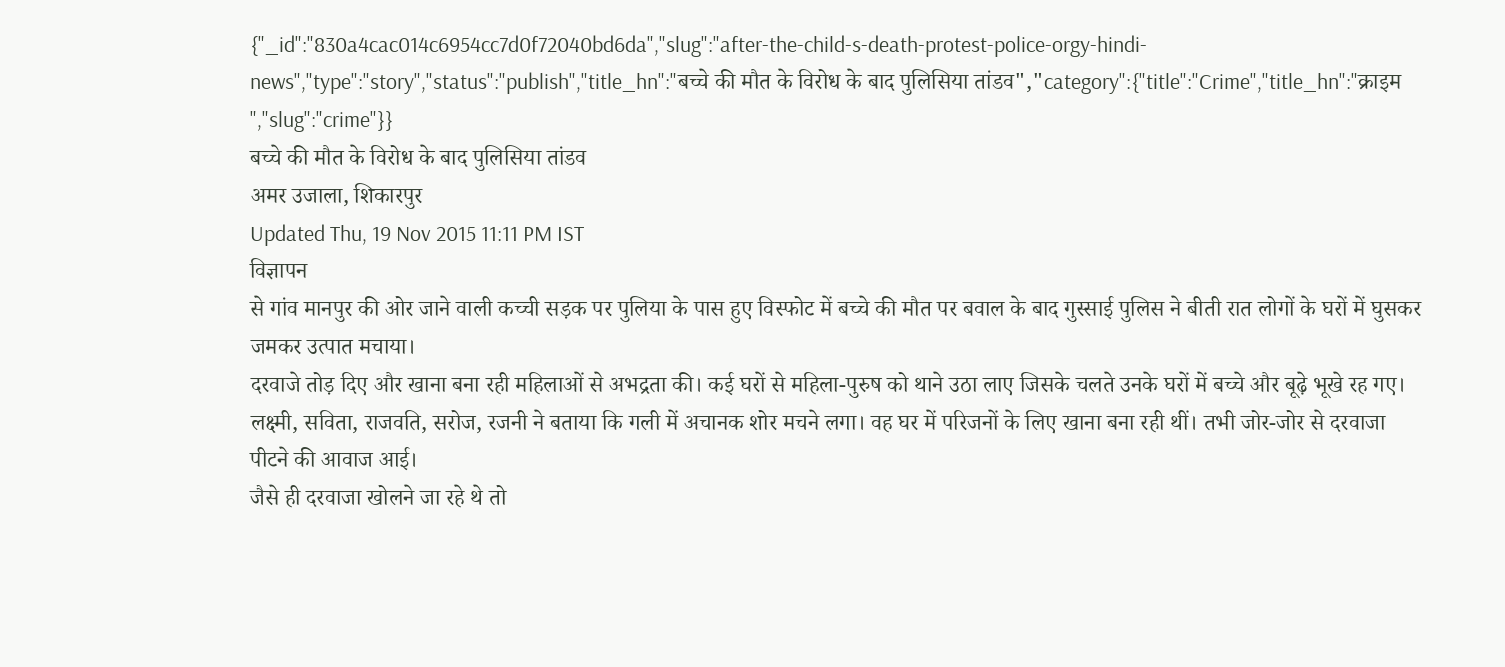{"_id":"830a4cac014c6954cc7d0f72040bd6da","slug":"after-the-child-s-death-protest-police-orgy-hindi-news","type":"story","status":"publish","title_hn":"बच्चे की मौत के विरोध के बाद पुलिसिया तांडव","category":{"title":"Crime","title_hn":"क्राइम ","slug":"crime"}}
बच्चे की मौत के विरोध के बाद पुलिसिया तांडव
अमर उजाला, शिकारपुर
Updated Thu, 19 Nov 2015 11:11 PM IST
विज्ञापन
से गांव मानपुर की ओर जाने वाली कच्ची सड़क पर पुलिया के पास हुए विस्फोट में बच्चे की मौत पर बवाल के बाद गुस्साई पुलिस ने बीती रात लोगों के घरों में घुसकर जमकर उत्पात मचाया।
दरवाजे तोड़ दिए और खाना बना रही महिलाओं से अभद्रता की। कई घरों से महिला-पुरुष को थाने उठा लाए जिसके चलते उनके घरों में बच्चे और बूढ़े भूखे रह गए।
लक्ष्मी, सविता, राजवति, सरोज, रजनी ने बताया कि गली में अचानक शोर मचने लगा। वह घर में परिजनों के लिए खाना बना रही थीं। तभी जोर-जोर से दरवाजा पीटने की आवाज आई।
जैसे ही दरवाजा खोलने जा रहे थे तो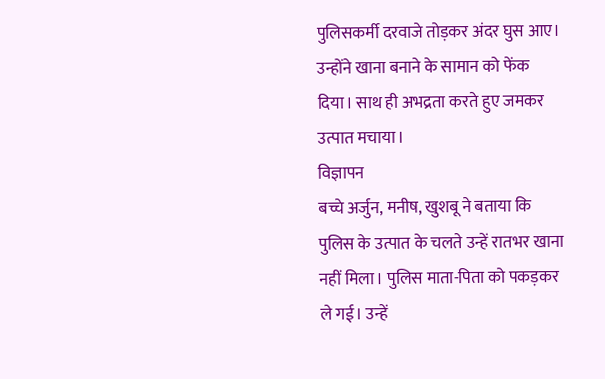पुलिसकर्मी दरवाजे तोड़कर अंदर घुस आए। उन्होंने खाना बनाने के सामान को फेंक दिया। साथ ही अभद्रता करते हुए जमकर उत्पात मचाया।
विज्ञापन
बच्चे अर्जुन, मनीष, खुशबू ने बताया कि पुलिस के उत्पात के चलते उन्हें रातभर खाना नहीं मिला। पुलिस माता-पिता को पकड़कर ले गई। उन्हें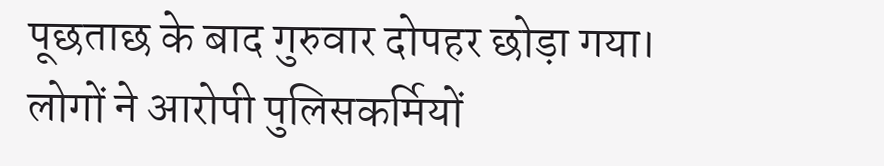पूछताछ के बाद गुरुवार दोपहर छोड़ा गया। लोगों ने आरोपी पुलिसकर्मियों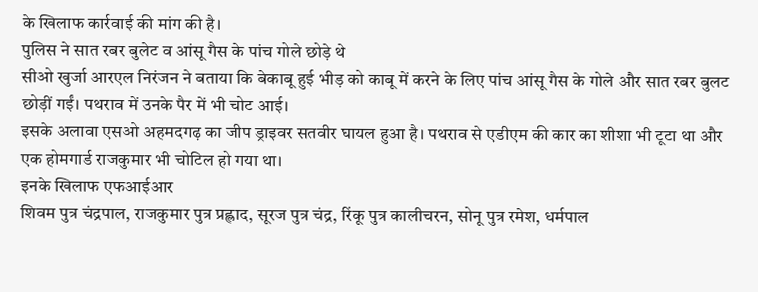के खिलाफ कार्रवाई की मांग की है।
पुलिस ने सात रबर बुलेट व आंसू गैस के पांच गोले छोड़े थे
सीओ खुर्जा आरएल निरंजन ने बताया कि बेकाबू हुई भीड़ को काबू में करने के लिए पांच आंसू गैस के गोले और सात रबर बुलट छोड़ीं गईं। पथराव में उनके पैर में भी चोट आई।
इसके अलावा एसओ अहमदगढ़ का जीप ड्राइवर सतवीर घायल हुआ है। पथराव से एडीएम की कार का शीशा भी टूटा था और एक होमगार्ड राजकुमार भी चोटिल हो गया था।
इनके खिलाफ एफआईआर
शिवम पुत्र चंद्रपाल, राजकुमार पुत्र प्रह्लाद, सूरज पुत्र चंद्र, रिंकू पुत्र कालीचरन, सोनू पुत्र रमेश, धर्मपाल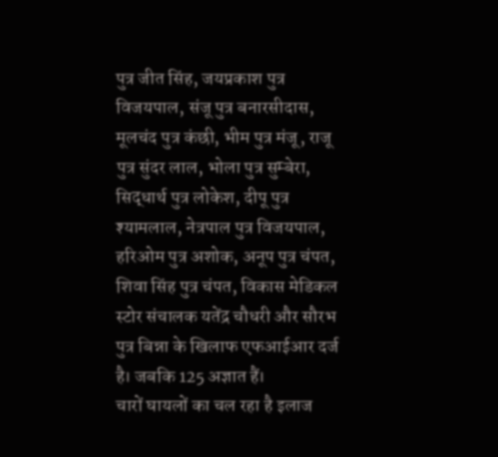पुत्र जीत सिंह, जयप्रकाश पुत्र विजयपाल, संजू पुत्र बनारसीदास, मूलचंद पुत्र कंछी, भीम पुत्र मंजू, राजू पुत्र सुंदर लाल, भोला पुत्र सुम्बेरा, सिद्धार्थ पुत्र लोकेश, दीपू पुत्र श्यामलाल, नेत्रपाल पुत्र विजयपाल, हरिओम पुत्र अशोक, अनूप पुत्र चंपत, शिवा सिंह पुत्र चंपत, विकास मेडिकल स्टोर संचालक यतेंद्र चौधरी और सौरभ पुत्र बिन्ना के खिलाफ एफआईआर दर्ज है। जबकि 125 अज्ञात हैं।
चारों घायलों का चल रहा है इलाज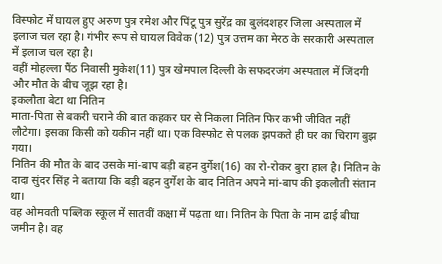विस्फोट में घायल हुए अरुण पुत्र रमेश और पिंटू पुत्र सुरेंद्र का बुलंदशहर जिला अस्पताल में इलाज चल रहा है। गंभीर रूप से घायल विवेक (12) पुत्र उत्तम का मेरठ के सरकारी अस्पताल में इलाज चल रहा है।
वहीं मोहल्ला पैंठ निवासी मुकेश(11) पुत्र खेमपाल दिल्ली के सफदरजंग अस्पताल में जिंदगी और मौत के बीच जूझ रहा है।
इकलौता बेटा था नितिन
माता-पिता से बकरी चराने की बात कहकर घर से निकला नितिन फिर कभी जीवित नहीं लौटेगा। इसका किसी को यकीन नहीं था। एक विस्फोट से पलक झपकते ही घर का चिराग बुझ गया।
नितिन की मौत के बाद उसके मां-बाप बड़ी बहन दुर्गेश(16) का रो-रोकर बुरा हाल है। नितिन के दादा सुंदर सिंह ने बताया कि बड़ी बहन दुर्गेश के बाद नितिन अपने मां-बाप की इकलौती संतान था।
वह ओमवती पब्लिक स्कूल में सातवीं कक्षा में पढ़ता था। नितिन के पिता के नाम ढाई बीघा जमीन है। वह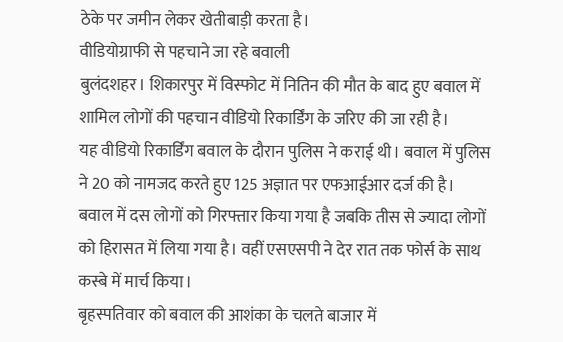ठेके पर जमीन लेकर खेतीबाड़ी करता है।
वीडियोग्राफी से पहचाने जा रहे बवाली
बुलंदशहर। शिकारपुर में विस्फोट में नितिन की मौत के बाद हुए बवाल में शामिल लोगों की पहचान वीडियो रिकार्डिंग के जरिए की जा रही है।
यह वीडियो रिकार्डिंग बवाल के दौरान पुलिस ने कराई थी। बवाल में पुलिस ने 20 को नामजद करते हुए 125 अज्ञात पर एफआईआर दर्ज की है।
बवाल में दस लोगों को गिरफ्तार किया गया है जबकि तीस से ज्यादा लोगों को हिरासत में लिया गया है। वहीं एसएसपी ने देर रात तक फोर्स के साथ कस्बे में मार्च किया।
बृहस्पतिवार को बवाल की आशंका के चलते बाजार में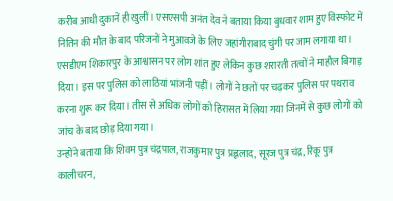करीब आधी दुकानें ही खुलीं। एसएसपी अनंत देव ने बताया किया बुधवार शाम हुए विस्फोट में नितिन की मौत के बाद परिजनों ने मुआवजे के लिए जहांगीराबाद चुंगी पर जाम लगाया था।
एसडीएम शिकारपुर के आश्वासन पर लोग शांत हुए लेकिन कुछ शरारती तत्वों ने माहौल बिगाड़ दिया। इस पर पुलिस को लाठियां भांजनी पड़ीं। लोगों ने छतों पर चढ़कर पुलिस पर पथराव करना शुरू कर दिया। तीस से अधिक लोगों को हिरासत में लिया गया जिनमें से कुछ लोगों को जांच के बाद छोड़ दिया गया।
उन्होंने बताया कि शिवम पुत्र चंद्रपाल, राजकुमार पुत्र प्रह्ललाद, सूरज पुत्र चंद्र, रिंकू पुत्र कालीचरन,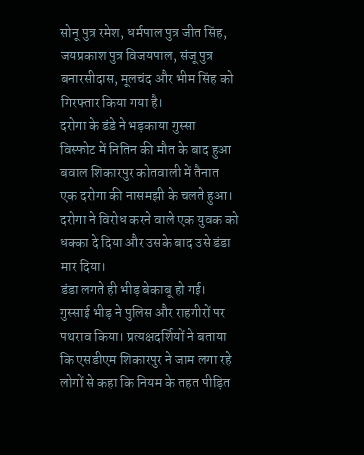सोनू पुत्र रमेश, धर्मपाल पुत्र जीत सिंह, जयप्रकाश पुत्र विजयपाल, संजू पुत्र बनारसीदास, मूलचंद और भीम सिंह को गिरफ्तार किया गया है।
दरोगा के डंडे ने भड़काया गुस्सा
विस्फोट में नितिन की मौत के बाद हुआ बवाल शिकारपुर कोतवाली में तैनात एक दरोगा की नासमझी के चलते हुआ। दरोगा ने विरोध करने वाले एक युवक को धक्का दे दिया और उसके बाद उसे डंडा मार दिया।
डंडा लगते ही भीड़ बेकाबू हो गई। गुस्साई भीड़ ने पुलिस और राहगीरों पर पथराव किया। प्रत्यक्षदर्शियों ने बताया कि एसडीएम शिकारपुर ने जाम लगा रहे लोगों से कहा कि नियम के तहत पीड़ित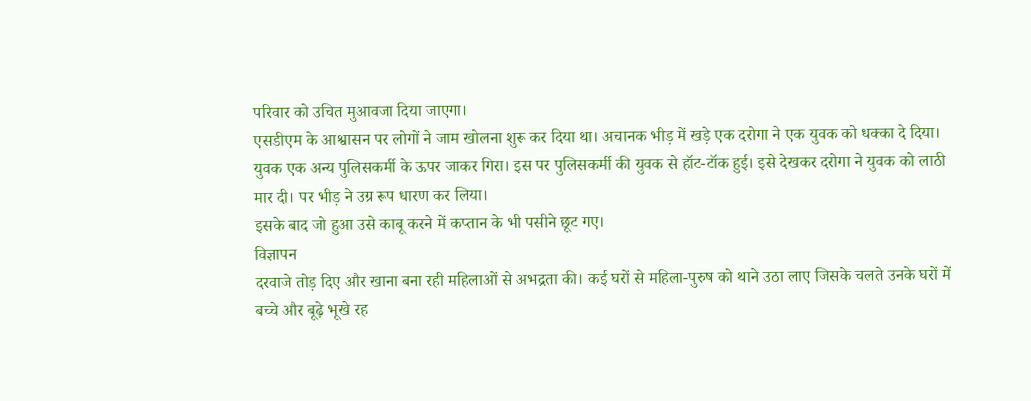परिवार को उचित मुआवजा दिया जाएगा।
एसडीएम के आश्वासन पर लोगों ने जाम खोलना शुरू कर दिया था। अचानक भीड़ में खड़े एक दरोगा ने एक युवक को धक्का दे दिया।
युवक एक अन्य पुलिसकर्मी के ऊपर जाकर गिरा। इस पर पुलिसकर्मी की युवक से हॉट-टॉक हुई। इसे देखकर दरोगा ने युवक को लाठी मार दी। पर भीड़ ने उग्र रूप धारण कर लिया।
इसके बाद जो हुआ उसे काबू करने में कप्तान के भी पसीने छूट गए।
विज्ञापन
दरवाजे तोड़ दिए और खाना बना रही महिलाओं से अभद्रता की। कई घरों से महिला-पुरुष को थाने उठा लाए जिसके चलते उनके घरों में बच्चे और बूढ़े भूखे रह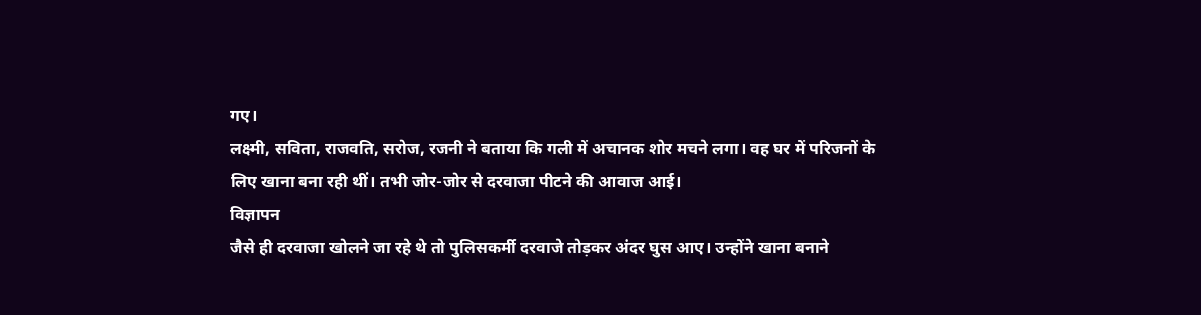गए।
लक्ष्मी, सविता, राजवति, सरोज, रजनी ने बताया कि गली में अचानक शोर मचने लगा। वह घर में परिजनों के लिए खाना बना रही थीं। तभी जोर-जोर से दरवाजा पीटने की आवाज आई।
विज्ञापन
जैसे ही दरवाजा खोलने जा रहे थे तो पुलिसकर्मी दरवाजे तोड़कर अंदर घुस आए। उन्होंने खाना बनाने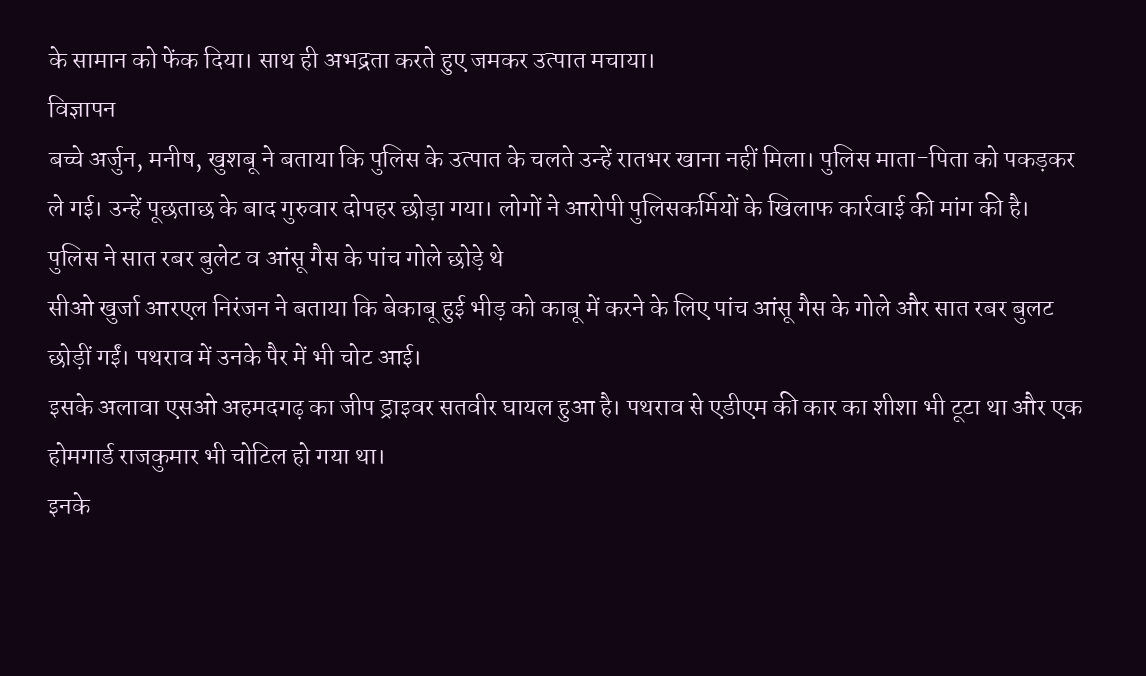के सामान को फेंक दिया। साथ ही अभद्रता करते हुए जमकर उत्पात मचाया।
विज्ञापन
बच्चे अर्जुन, मनीष, खुशबू ने बताया कि पुलिस के उत्पात के चलते उन्हें रातभर खाना नहीं मिला। पुलिस माता-पिता को पकड़कर ले गई। उन्हें पूछताछ के बाद गुरुवार दोपहर छोड़ा गया। लोगों ने आरोपी पुलिसकर्मियों के खिलाफ कार्रवाई की मांग की है।
पुलिस ने सात रबर बुलेट व आंसू गैस के पांच गोले छोड़े थे
सीओ खुर्जा आरएल निरंजन ने बताया कि बेकाबू हुई भीड़ को काबू में करने के लिए पांच आंसू गैस के गोले और सात रबर बुलट छोड़ीं गईं। पथराव में उनके पैर में भी चोट आई।
इसके अलावा एसओ अहमदगढ़ का जीप ड्राइवर सतवीर घायल हुआ है। पथराव से एडीएम की कार का शीशा भी टूटा था और एक होमगार्ड राजकुमार भी चोटिल हो गया था।
इनके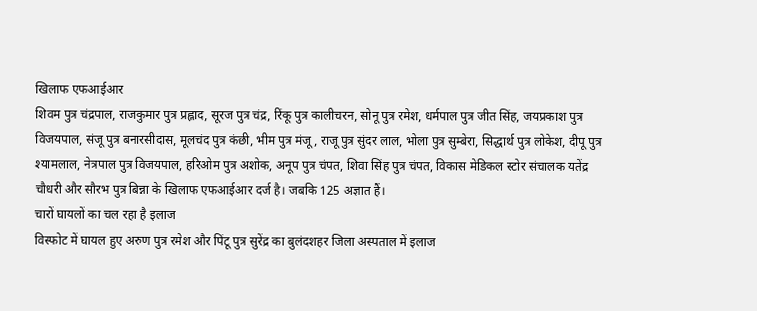खिलाफ एफआईआर
शिवम पुत्र चंद्रपाल, राजकुमार पुत्र प्रह्लाद, सूरज पुत्र चंद्र, रिंकू पुत्र कालीचरन, सोनू पुत्र रमेश, धर्मपाल पुत्र जीत सिंह, जयप्रकाश पुत्र विजयपाल, संजू पुत्र बनारसीदास, मूलचंद पुत्र कंछी, भीम पुत्र मंजू, राजू पुत्र सुंदर लाल, भोला पुत्र सुम्बेरा, सिद्धार्थ पुत्र लोकेश, दीपू पुत्र श्यामलाल, नेत्रपाल पुत्र विजयपाल, हरिओम पुत्र अशोक, अनूप पुत्र चंपत, शिवा सिंह पुत्र चंपत, विकास मेडिकल स्टोर संचालक यतेंद्र चौधरी और सौरभ पुत्र बिन्ना के खिलाफ एफआईआर दर्ज है। जबकि 125 अज्ञात हैं।
चारों घायलों का चल रहा है इलाज
विस्फोट में घायल हुए अरुण पुत्र रमेश और पिंटू पुत्र सुरेंद्र का बुलंदशहर जिला अस्पताल में इलाज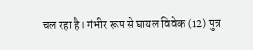चल रहा है। गंभीर रूप से घायल विवेक (12) पुत्र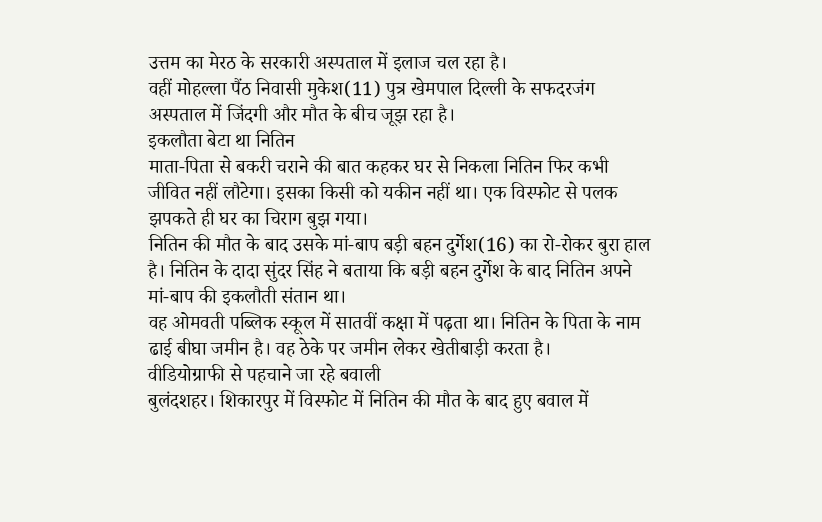उत्तम का मेरठ के सरकारी अस्पताल में इलाज चल रहा है।
वहीं मोहल्ला पैंठ निवासी मुकेश(11) पुत्र खेमपाल दिल्ली के सफदरजंग अस्पताल में जिंदगी और मौत के बीच जूझ रहा है।
इकलौता बेटा था नितिन
माता-पिता से बकरी चराने की बात कहकर घर से निकला नितिन फिर कभी जीवित नहीं लौटेगा। इसका किसी को यकीन नहीं था। एक विस्फोट से पलक झपकते ही घर का चिराग बुझ गया।
नितिन की मौत के बाद उसके मां-बाप बड़ी बहन दुर्गेश(16) का रो-रोकर बुरा हाल है। नितिन के दादा सुंदर सिंह ने बताया कि बड़ी बहन दुर्गेश के बाद नितिन अपने मां-बाप की इकलौती संतान था।
वह ओमवती पब्लिक स्कूल में सातवीं कक्षा में पढ़ता था। नितिन के पिता के नाम ढाई बीघा जमीन है। वह ठेके पर जमीन लेकर खेतीबाड़ी करता है।
वीडियोग्राफी से पहचाने जा रहे बवाली
बुलंदशहर। शिकारपुर में विस्फोट में नितिन की मौत के बाद हुए बवाल में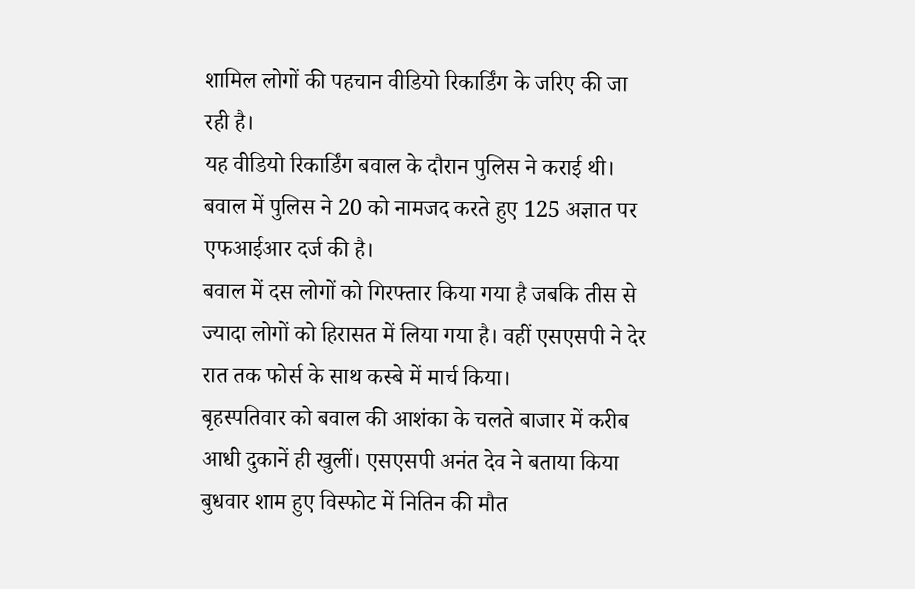शामिल लोगों की पहचान वीडियो रिकार्डिंग के जरिए की जा रही है।
यह वीडियो रिकार्डिंग बवाल के दौरान पुलिस ने कराई थी। बवाल में पुलिस ने 20 को नामजद करते हुए 125 अज्ञात पर एफआईआर दर्ज की है।
बवाल में दस लोगों को गिरफ्तार किया गया है जबकि तीस से ज्यादा लोगों को हिरासत में लिया गया है। वहीं एसएसपी ने देर रात तक फोर्स के साथ कस्बे में मार्च किया।
बृहस्पतिवार को बवाल की आशंका के चलते बाजार में करीब आधी दुकानें ही खुलीं। एसएसपी अनंत देव ने बताया किया बुधवार शाम हुए विस्फोट में नितिन की मौत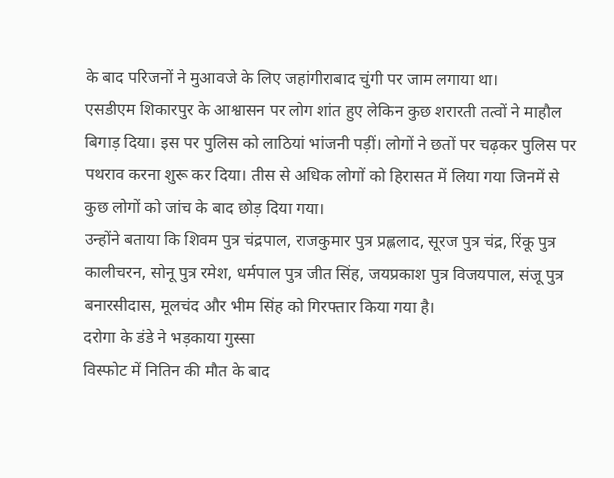के बाद परिजनों ने मुआवजे के लिए जहांगीराबाद चुंगी पर जाम लगाया था।
एसडीएम शिकारपुर के आश्वासन पर लोग शांत हुए लेकिन कुछ शरारती तत्वों ने माहौल बिगाड़ दिया। इस पर पुलिस को लाठियां भांजनी पड़ीं। लोगों ने छतों पर चढ़कर पुलिस पर पथराव करना शुरू कर दिया। तीस से अधिक लोगों को हिरासत में लिया गया जिनमें से कुछ लोगों को जांच के बाद छोड़ दिया गया।
उन्होंने बताया कि शिवम पुत्र चंद्रपाल, राजकुमार पुत्र प्रह्ललाद, सूरज पुत्र चंद्र, रिंकू पुत्र कालीचरन, सोनू पुत्र रमेश, धर्मपाल पुत्र जीत सिंह, जयप्रकाश पुत्र विजयपाल, संजू पुत्र बनारसीदास, मूलचंद और भीम सिंह को गिरफ्तार किया गया है।
दरोगा के डंडे ने भड़काया गुस्सा
विस्फोट में नितिन की मौत के बाद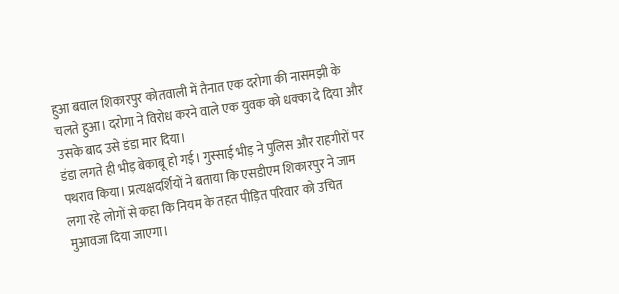हुआ बवाल शिकारपुर कोतवाली में तैनात एक दरोगा की नासमझी के चलते हुआ। दरोगा ने विरोध करने वाले एक युवक को धक्का दे दिया और उसके बाद उसे डंडा मार दिया।
डंडा लगते ही भीड़ बेकाबू हो गई। गुस्साई भीड़ ने पुलिस और राहगीरों पर पथराव किया। प्रत्यक्षदर्शियों ने बताया कि एसडीएम शिकारपुर ने जाम लगा रहे लोगों से कहा कि नियम के तहत पीड़ित परिवार को उचित मुआवजा दिया जाएगा।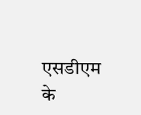एसडीएम के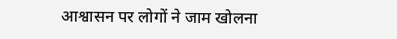आश्वासन पर लोगों ने जाम खोलना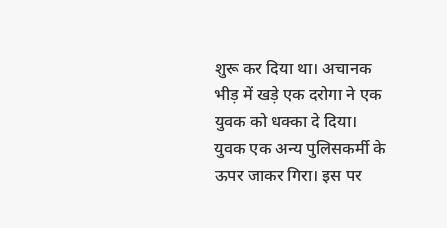शुरू कर दिया था। अचानक भीड़ में खड़े एक दरोगा ने एक युवक को धक्का दे दिया।
युवक एक अन्य पुलिसकर्मी के ऊपर जाकर गिरा। इस पर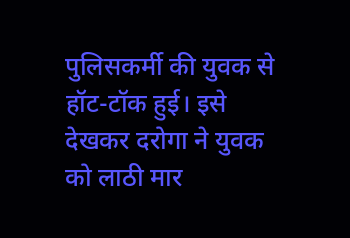पुलिसकर्मी की युवक से हॉट-टॉक हुई। इसे देखकर दरोगा ने युवक को लाठी मार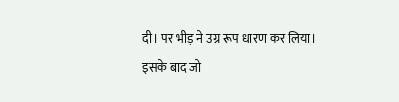दी। पर भीड़ ने उग्र रूप धारण कर लिया।
इसके बाद जो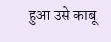हुआ उसे काबू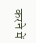करने में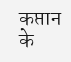कप्तान के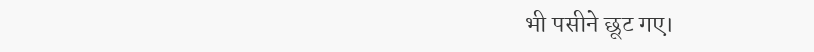भी पसीने छूट गए।